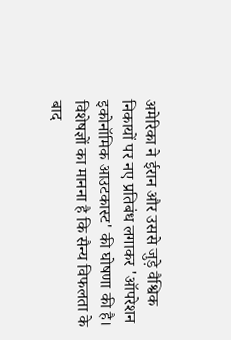अमेरिका ने ईरान और उससे जुड़े वैश्विक निकायों पर नए प्रतिबंध लगाकर 'ऑपरेशन इकोनॉमिक आउटकास्ट' की घोषणा की है। विशेषज्ञों का मानना है कि सैन्य विफलता के बाद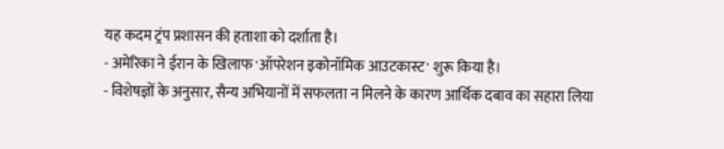यह कदम ट्रंप प्रशासन की हताशा को दर्शाता है।
- अमेरिका ने ईरान के खिलाफ 'ऑपरेशन इकोनॉमिक आउटकास्ट' शुरू किया है।
- विशेषज्ञों के अनुसार, सैन्य अभियानों में सफलता न मिलने के कारण आर्थिक दबाव का सहारा लिया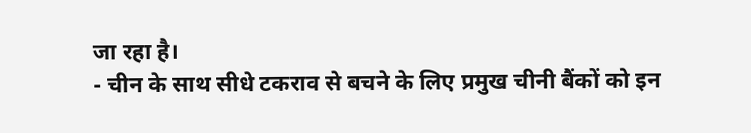जा रहा है।
- चीन के साथ सीधे टकराव से बचने के लिए प्रमुख चीनी बैंकों को इन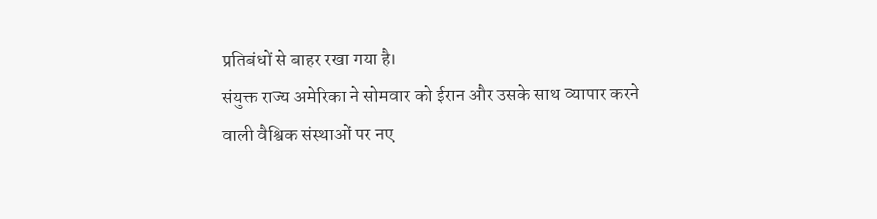प्रतिबंधों से बाहर रखा गया है।
संयुक्त राज्य अमेरिका ने सोमवार को ईरान और उसके साथ व्यापार करने वाली वैश्विक संस्थाओं पर नए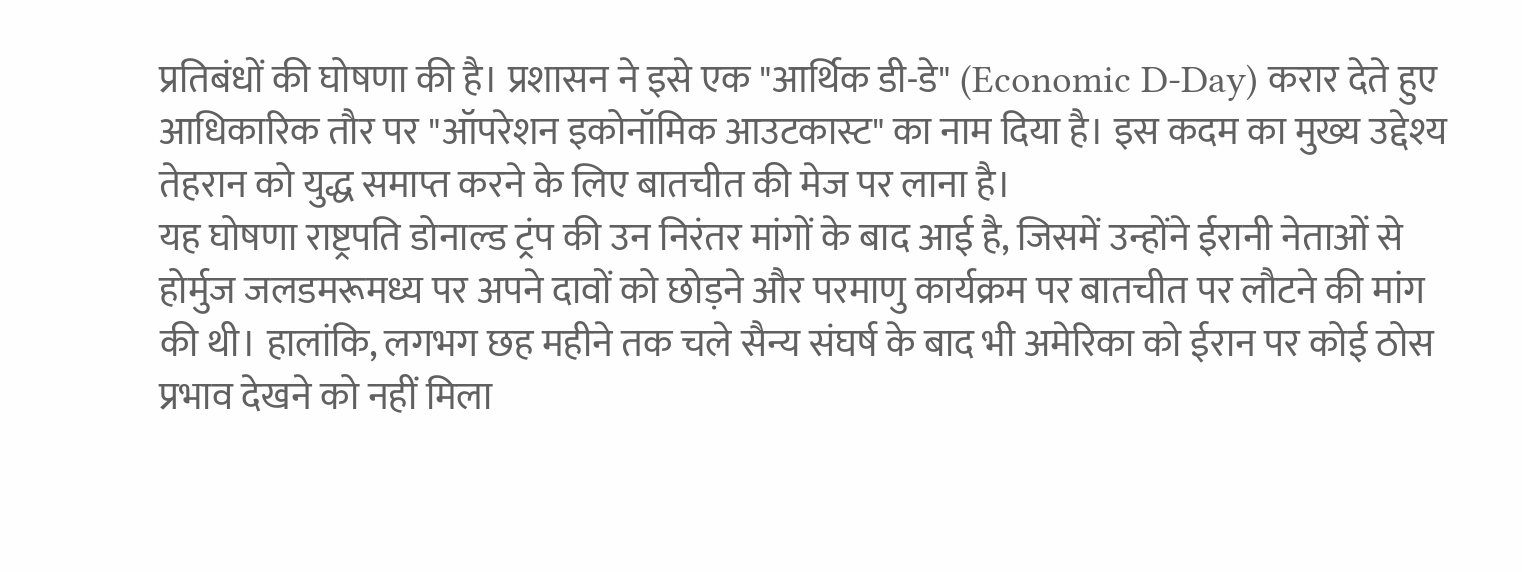प्रतिबंधों की घोषणा की है। प्रशासन ने इसे एक "आर्थिक डी-डे" (Economic D-Day) करार देते हुए आधिकारिक तौर पर "ऑपरेशन इकोनॉमिक आउटकास्ट" का नाम दिया है। इस कदम का मुख्य उद्देश्य तेहरान को युद्ध समाप्त करने के लिए बातचीत की मेज पर लाना है।
यह घोषणा राष्ट्रपति डोनाल्ड ट्रंप की उन निरंतर मांगों के बाद आई है, जिसमें उन्होंने ईरानी नेताओं से होर्मुज जलडमरूमध्य पर अपने दावों को छोड़ने और परमाणु कार्यक्रम पर बातचीत पर लौटने की मांग की थी। हालांकि, लगभग छह महीने तक चले सैन्य संघर्ष के बाद भी अमेरिका को ईरान पर कोई ठोस प्रभाव देखने को नहीं मिला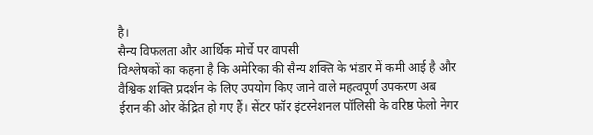है।
सैन्य विफलता और आर्थिक मोर्चे पर वापसी
विश्लेषकों का कहना है कि अमेरिका की सैन्य शक्ति के भंडार में कमी आई है और वैश्विक शक्ति प्रदर्शन के लिए उपयोग किए जाने वाले महत्वपूर्ण उपकरण अब ईरान की ओर केंद्रित हो गए हैं। सेंटर फॉर इंटरनेशनल पॉलिसी के वरिष्ठ फेलो नेगर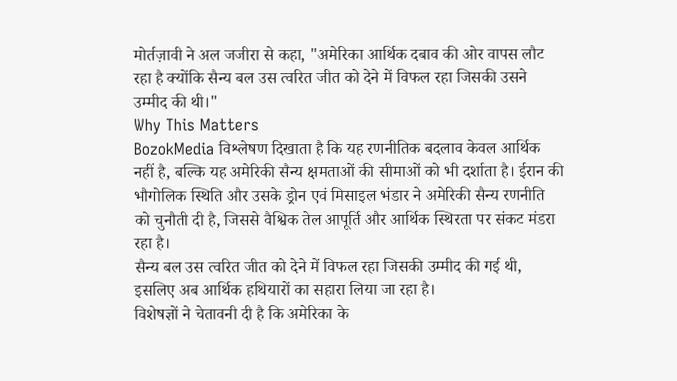मोर्तज़ावी ने अल जजीरा से कहा, "अमेरिका आर्थिक दबाव की ओर वापस लौट रहा है क्योंकि सैन्य बल उस त्वरित जीत को देने में विफल रहा जिसकी उसने उम्मीद की थी।"
Why This Matters
BozokMedia विश्लेषण दिखाता है कि यह रणनीतिक बदलाव केवल आर्थिक नहीं है, बल्कि यह अमेरिकी सैन्य क्षमताओं की सीमाओं को भी दर्शाता है। ईरान की भौगोलिक स्थिति और उसके ड्रोन एवं मिसाइल भंडार ने अमेरिकी सैन्य रणनीति को चुनौती दी है, जिससे वैश्विक तेल आपूर्ति और आर्थिक स्थिरता पर संकट मंडरा रहा है।
सैन्य बल उस त्वरित जीत को देने में विफल रहा जिसकी उम्मीद की गई थी, इसलिए अब आर्थिक हथियारों का सहारा लिया जा रहा है।
विशेषज्ञों ने चेतावनी दी है कि अमेरिका के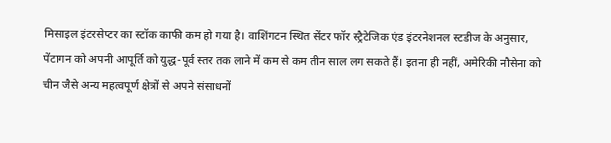मिसाइल इंटरसेप्टर का स्टॉक काफी कम हो गया है। वाशिंगटन स्थित सेंटर फॉर स्ट्रैटेजिक एंड इंटरनेशनल स्टडीज के अनुसार, पेंटागन को अपनी आपूर्ति को युद्ध-पूर्व स्तर तक लाने में कम से कम तीन साल लग सकते हैं। इतना ही नहीं, अमेरिकी नौसेना को चीन जैसे अन्य महत्वपूर्ण क्षेत्रों से अपने संसाधनों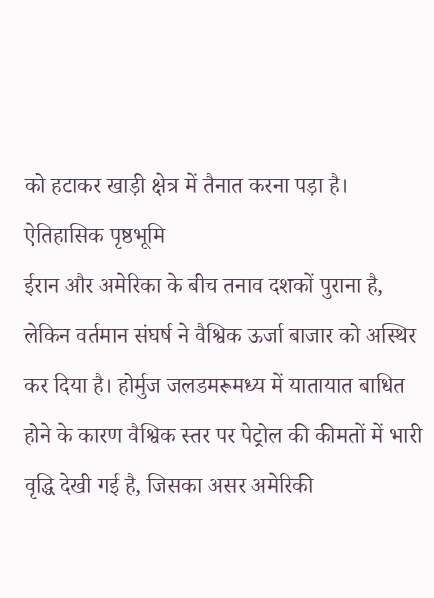को हटाकर खाड़ी क्षेत्र में तैनात करना पड़ा है।
ऐतिहासिक पृष्ठभूमि
ईरान और अमेरिका के बीच तनाव दशकों पुराना है, लेकिन वर्तमान संघर्ष ने वैश्विक ऊर्जा बाजार को अस्थिर कर दिया है। होर्मुज जलडमरूमध्य में यातायात बाधित होने के कारण वैश्विक स्तर पर पेट्रोल की कीमतों में भारी वृद्धि देखी गई है, जिसका असर अमेरिकी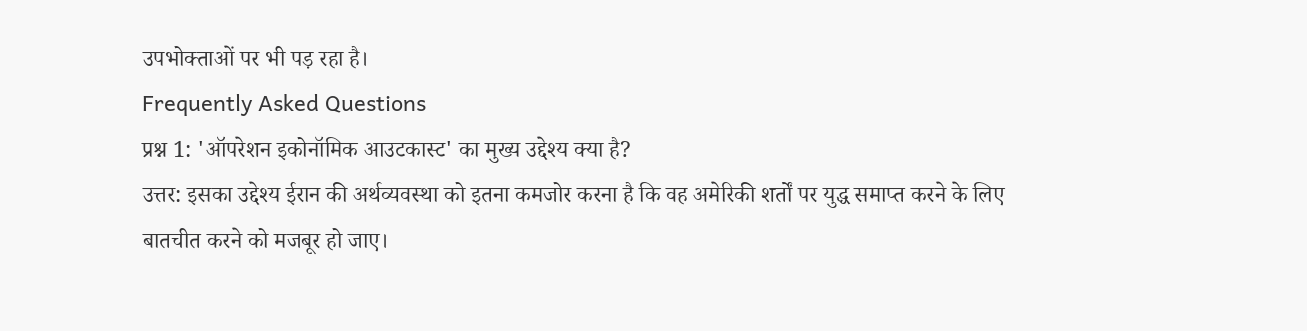उपभोक्ताओं पर भी पड़ रहा है।
Frequently Asked Questions
प्रश्न 1: 'ऑपरेशन इकोनॉमिक आउटकास्ट' का मुख्य उद्देश्य क्या है?
उत्तर: इसका उद्देश्य ईरान की अर्थव्यवस्था को इतना कमजोर करना है कि वह अमेरिकी शर्तों पर युद्ध समाप्त करने के लिए बातचीत करने को मजबूर हो जाए।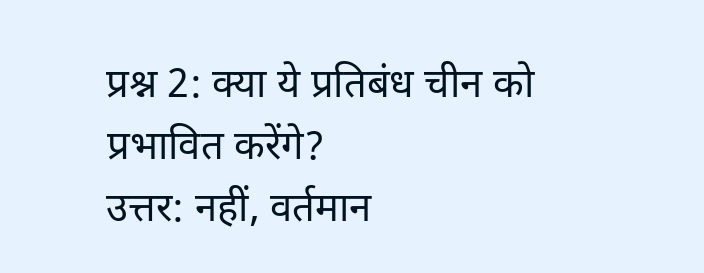प्रश्न 2: क्या ये प्रतिबंध चीन को प्रभावित करेंगे?
उत्तर: नहीं, वर्तमान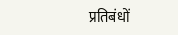प्रतिबंधों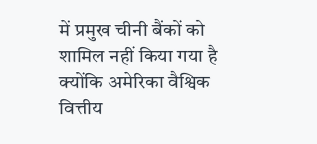में प्रमुख चीनी बैंकों को शामिल नहीं किया गया है क्योंकि अमेरिका वैश्विक वित्तीय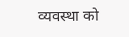व्यवस्था को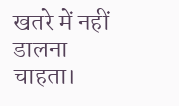खतरे में नहीं डालना चाहता।